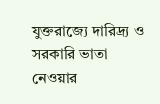যুক্তরাজ্যে দারিদ্র্য ও সরকারি ভাতা নেওয়ার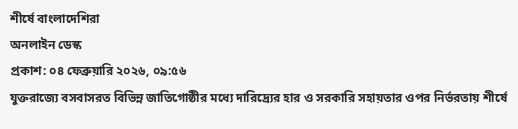শীর্ষে বাংলাদেশিরা
অনলাইন ডেস্ক
প্রকাশ: ০৪ ফেব্রুয়ারি ২০২৬, ০৯:৫৬
যুক্তরাজ্যে বসবাসরত বিভিন্ন জাতিগোষ্ঠীর মধ্যে দারিদ্র্যের হার ও সরকারি সহায়তার ওপর নির্ভরতায় শীর্ষে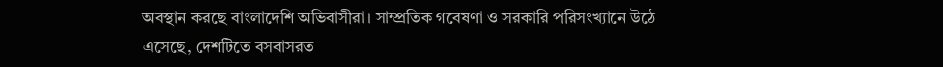অবস্থান করছে বাংলাদেশি অভিবাসীরা। সাম্প্রতিক গবেষণা ও সরকারি পরিসংখ্যানে উঠে এসেছে, দেশটিতে বসবাসরত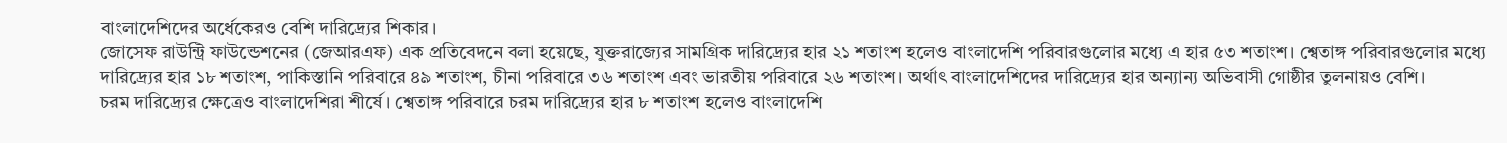বাংলাদেশিদের অর্ধেকেরও বেশি দারিদ্র্যের শিকার।
জোসেফ রাউন্ট্রি ফাউন্ডেশনের (জেআরএফ) এক প্রতিবেদনে বলা হয়েছে, যুক্তরাজ্যের সামগ্রিক দারিদ্র্যের হার ২১ শতাংশ হলেও বাংলাদেশি পরিবারগুলোর মধ্যে এ হার ৫৩ শতাংশ। শ্বেতাঙ্গ পরিবারগুলোর মধ্যে দারিদ্র্যের হার ১৮ শতাংশ, পাকিস্তানি পরিবারে ৪৯ শতাংশ, চীনা পরিবারে ৩৬ শতাংশ এবং ভারতীয় পরিবারে ২৬ শতাংশ। অর্থাৎ বাংলাদেশিদের দারিদ্র্যের হার অন্যান্য অভিবাসী গোষ্ঠীর তুলনায়ও বেশি।
চরম দারিদ্র্যের ক্ষেত্রেও বাংলাদেশিরা শীর্ষে। শ্বেতাঙ্গ পরিবারে চরম দারিদ্র্যের হার ৮ শতাংশ হলেও বাংলাদেশি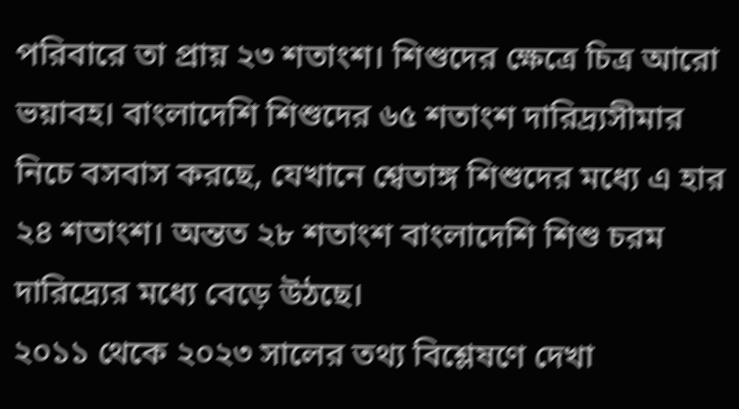পরিবারে তা প্রায় ২৩ শতাংশ। শিশুদের ক্ষেত্রে চিত্র আরো ভয়াবহ। বাংলাদেশি শিশুদের ৬৫ শতাংশ দারিদ্র্যসীমার নিচে বসবাস করছে, যেখানে শ্বেতাঙ্গ শিশুদের মধ্যে এ হার ২৪ শতাংশ। অন্তত ২৮ শতাংশ বাংলাদেশি শিশু চরম দারিদ্র্যের মধ্যে বেড়ে উঠছে।
২০১১ থেকে ২০২৩ সালের তথ্য বিশ্লেষণে দেখা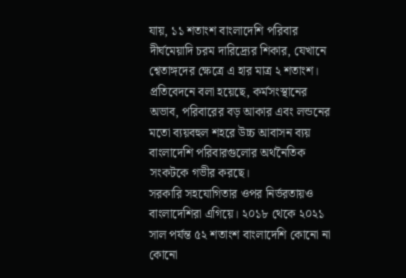যায়, ১১ শতাংশ বাংলাদেশি পরিবার দীর্ঘমেয়াদি চরম দারিদ্র্যের শিকার, যেখানে শ্বেতাঙ্গদের ক্ষেত্রে এ হার মাত্র ২ শতাংশ। প্রতিবেদনে বলা হয়েছে, কর্মসংস্থানের অভাব, পরিবারের বড় আকার এবং লন্ডনের মতো ব্যয়বহুল শহরে উচ্চ আবাসন ব্যয় বাংলাদেশি পরিবারগুলোর অর্থনৈতিক সংকটকে গভীর করছে।
সরকারি সহযোগিতার ওপর নির্ভরতায়ও বাংলাদেশিরা এগিয়ে। ২০১৮ থেকে ২০২১ সাল পর্যন্ত ৫২ শতাংশ বাংলাদেশি কোনো না কোনো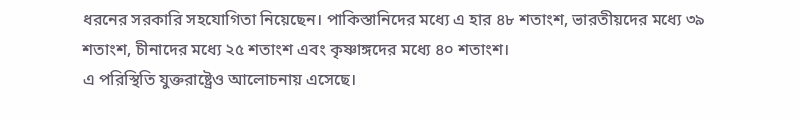ধরনের সরকারি সহযোগিতা নিয়েছেন। পাকিস্তানিদের মধ্যে এ হার ৪৮ শতাংশ, ভারতীয়দের মধ্যে ৩৯ শতাংশ, চীনাদের মধ্যে ২৫ শতাংশ এবং কৃষ্ণাঙ্গদের মধ্যে ৪০ শতাংশ।
এ পরিস্থিতি যুক্তরাষ্ট্রেও আলোচনায় এসেছে।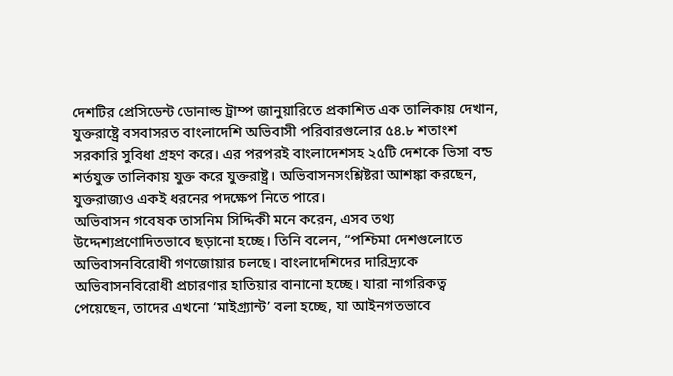দেশটির প্রেসিডেন্ট ডোনাল্ড ট্রাম্প জানুয়ারিতে প্রকাশিত এক তালিকায় দেখান, যুক্তরাষ্ট্রে বসবাসরত বাংলাদেশি অভিবাসী পরিবারগুলোর ৫৪.৮ শতাংশ সরকারি সুবিধা গ্রহণ করে। এর পরপরই বাংলাদেশসহ ২৫টি দেশকে ভিসা বন্ড শর্তযুক্ত তালিকায় যুক্ত করে যুক্তরাষ্ট্র। অভিবাসনসংশ্লিষ্টরা আশঙ্কা করছেন, যুক্তরাজ্যও একই ধরনের পদক্ষেপ নিতে পারে।
অভিবাসন গবেষক তাসনিম সিদ্দিকী মনে করেন, এসব তথ্য উদ্দেশ্যপ্রণোদিতভাবে ছড়ানো হচ্ছে। তিনি বলেন, “পশ্চিমা দেশগুলোতে অভিবাসনবিরোধী গণজোয়ার চলছে। বাংলাদেশিদের দারিদ্র্যকে অভিবাসনবিরোধী প্রচারণার হাতিয়ার বানানো হচ্ছে। যারা নাগরিকত্ব পেয়েছেন, তাদের এখনো ‘মাইগ্র্যান্ট’ বলা হচ্ছে, যা আইনগতভাবে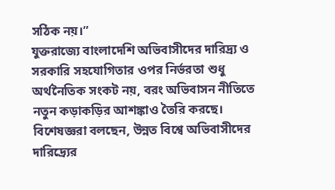সঠিক নয়।”
যুক্তরাজ্যে বাংলাদেশি অভিবাসীদের দারিদ্র্য ও সরকারি সহযোগিতার ওপর নির্ভরতা শুধু অর্থনৈতিক সংকট নয়, বরং অভিবাসন নীতিতে নতুন কড়াকড়ির আশঙ্কাও তৈরি করছে। বিশেষজ্ঞরা বলছেন, উন্নত বিশ্বে অভিবাসীদের দারিদ্র্যের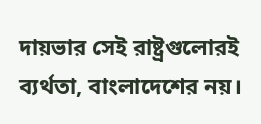দায়ভার সেই রাষ্ট্রগুলোরই ব্যর্থতা, বাংলাদেশের নয়।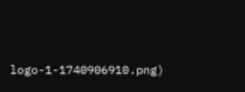logo-1-1740906910.png)